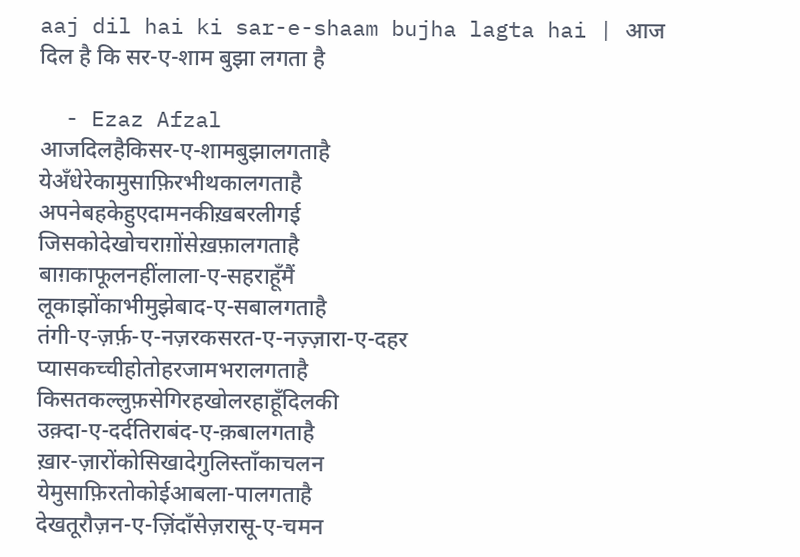aaj dil hai ki sar-e-shaam bujha lagta hai | आज दिल है कि सर-ए-शाम बुझा लगता है

  - Ezaz Afzal
आजदिलहैकिसर-ए-शामबुझालगताहै
येअँधेरेकामुसाफ़िरभीथकालगताहै
अपनेबहकेहुएदामनकीख़बरलीगई
जिसकोदेखोचराग़ोंसेख़फ़ालगताहै
बाग़काफूलनहींलाला-ए-सहराहूँमैं
लूकाझोंकाभीमुझेबाद-ए-सबालगताहै
तंगी-ए-ज़र्फ़-ए-नज़रकसरत-ए-नज़्ज़ारा-ए-दहर
प्यासकच्चीहोतोहरजामभरालगताहै
किसतकल्लुफ़सेगिरहखोलरहाहूँदिलकी
उक़्दा-ए-दर्दतिराबंद-ए-क़बालगताहै
ख़ार-ज़ारोंकोसिखादेगुलिस्ताँकाचलन
येमुसाफ़िरतोकोईआबला-पालगताहै
देखतूरौज़न-ए-ज़िंदाँसेज़रासू-ए-चमन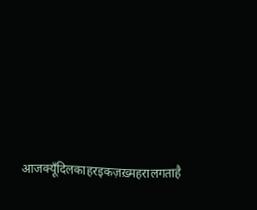आजक्यूँदिलकाहरइकज़ख़्महरालगताहै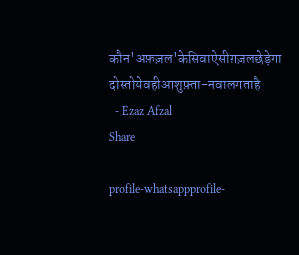कौन'अफ़ज़ल'केसिवाऐसीग़ज़लछेड़ेगा
दोस्तोयेवहीआशुफ़्ता-नवालगताहै
  - Ezaz Afzal
Share

profile-whatsappprofile-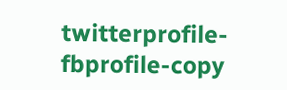twitterprofile-fbprofile-copy